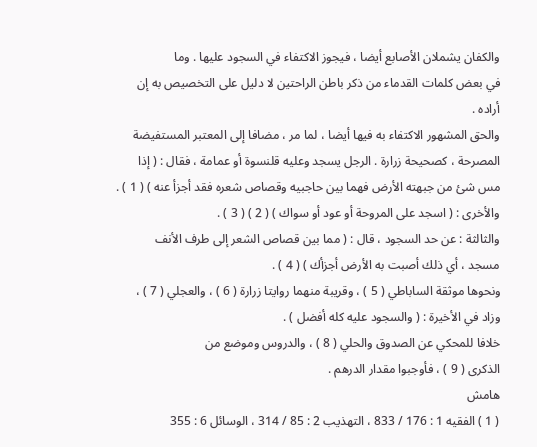والكفان يشملان الأصابع أيضا ، فيجوز الاكتفاء في السجود عليها . وما
في بعض كلمات القدماء من ذكر باطن الراحتين لا دليل على التخصيص به إن
أراده .
والحق المشهور الاكتفاء به فيها أيضا ، لما مر ، مضافا إلى المعتبر المستفيضة
المصرحة ، كصحيحة زرارة . الرجل يسجد وعليه قلنسوة أو عمامة ، فقال : ( إذا
مس شئ من جبهته الأرض فهما بين حاجبيه وقصاص شعره فقد أجزأ عنه ) ( 1 ) .
والأخرى : ( اسجد على المروحة أو عود أو سواك ) ( 2 ) ( 3 ) .
والثالثة : عن حد السجود ، قال : ( مما بين قصاص الشعر إلى طرف الأنف
مسجد ، أي ذلك أصبت به الأرض أجزأك ) ( 4 ) .
ونحوها موثقة الساباطي ( 5 ) ، وقريبة منهما روايتا زرارة ( 6 ) ، والعجلي ( 7 ) ،
وزاد في الأخيرة : ( والسجود عليه كله أفضل ) .
خلافا للمحكي عن الصدوق والحلي ( 8 ) ، والدروس وموضع من
الذكرى ( 9 ) ، فأوجبوا مقدار الدرهم .
هامش
( 1 ) الفقيه 1 : 176 / 833 ، التهذيب 2 : 85 / 314 ، الوسائل 6 : 355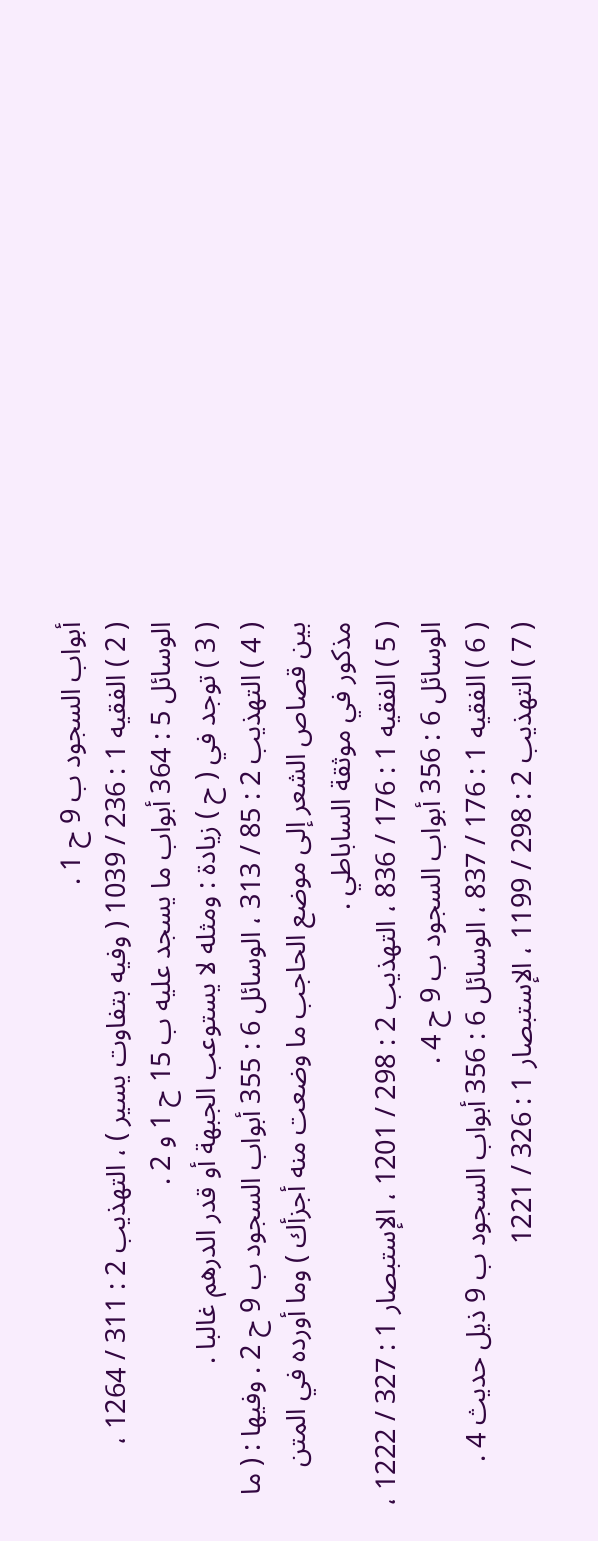أبواب السجود ب 9 ح 1 .
( 2 ) الفقيه 1 : 236 / 1039 ( وفيه بتفاوت يسير ) ، التهذيب 2 : 311 / 1264 ،
الوسائل 5 : 364 أبواب ما يسجد عليه ب 15 ح 1 و 2 .
( 3 ) توجد في ( ح ) زيادة : ومثله لا يستوعب الجبهة أو قدر الدرهم غالبا .
( 4 ) التهذيب 2 : 85 / 313 ، الوسائل 6 : 355 أبواب السجود ب 9 ح 2 . وفيها : ( ما
بين قصاص الشعر إلى موضع الحاجب ما وضعت منه أجزأك ) وما أورده في المتن
مذكور في موثقة الساباطي .
( 5 ) الفقيه 1 : 176 / 836 ، التهذيب 2 : 298 / 1201 ، الإستبصار 1 : 327 / 1222 ،
الوسائل 6 : 356 أبواب السجود ب 9 ح 4 .
( 6 ) الفقيه 1 : 176 / 837 ، الوسائل 6 : 356 أبواب السجود ب 9 ذيل حديث 4 .
( 7 ) التهذيب 2 : 298 / 1199 ، الإستبصار 1 : 326 / 1221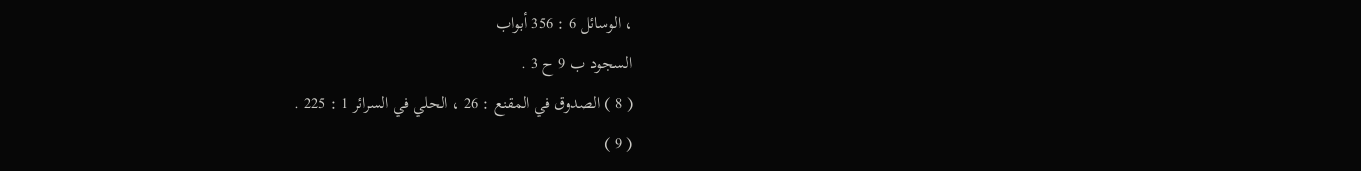، الوسائل 6 : 356 أبواب
السجود ب 9 ح 3 .
( 8 ) الصدوق في المقنع : 26 ، الحلي في السرائر 1 : 225 .
( 9 )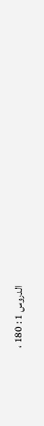الدروس 1 : 180 ،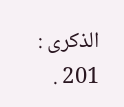الذكرى : 201 .